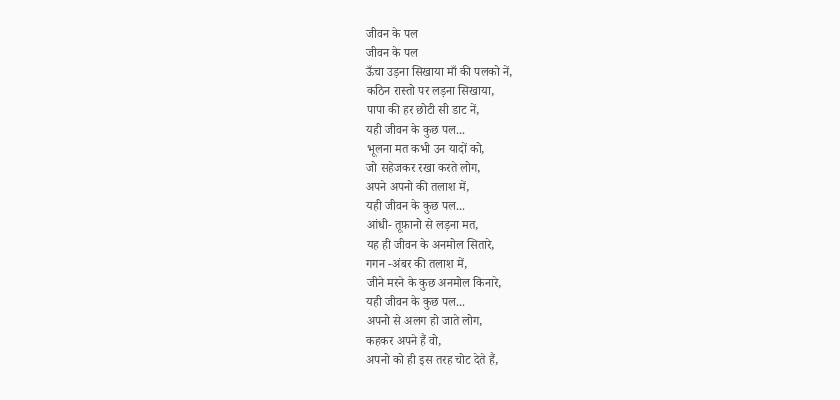जीवन के पल
जीवन के पल
ऊँचा उड़ना सिखाया माँ की पलको नें,
कठिन रास्तो पर लड़ना सिखाया,
पापा की हर छोटी सी डाट नें,
यही जीवन के कुछ पल...
भूलना मत कभी उन यादों को,
जो सहेजकर रखा करते लोग,
अपने अपनो की तलाश में,
यही जीवन के कुछ पल...
आंधी- तूफ़ानो से लड़ना मत,
यह ही जीवन के अनमोल सितारे,
गगन -अंबर की तलाश में,
जीने मरने के कुछ अनमोल किनारे,
यही जीवन के कुछ पल...
अपनो से अलग हो जाते लोग,
कहकर अपने हैं वो,
अपनो को ही इस तरह चोट देते हैं,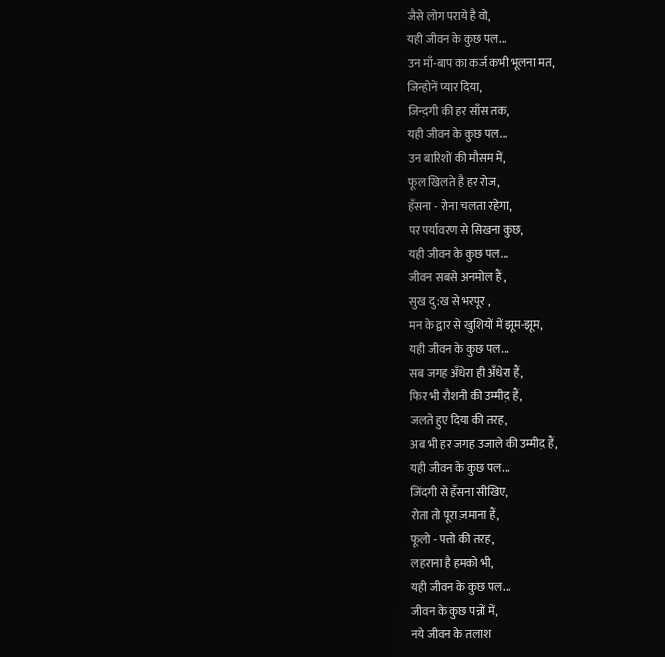जैसे लोग पराये है वो,
यही जीवन के कुछ पल...
उन माँ-बाप का कर्ज कभी भूलना मत,
जिन्होनें प्यार दिया,
जिन्द़गी की हर साँस तक,
यही जीवन के कुछ पल...
उन बारिशों की मौसम में,
फूल खिलते है हर रोज,
हँसना - रोना चलता रहेगा,
पर पर्यावरण से सिखना कुछ,
यही जीवन के कुछ पल...
जीवन सबसे अनमोल हैं ,
सुख दु:ख से भरपूर ,
मन के द्वार से खुशियों में झूम-झूम,
यही जीवन के कुछ पल...
सब जगह अँधेरा ही अँधेरा हैं,
फिर भी रौशनी की उम्मीद़ हैं,
जलते हुए दिया की तरह,
अब भी हर जगह उजाले की उम्मीद़ हैं,
यही जीवन के कुछ पल...
जिंदगी से हँसना सीखिए,
रोता तो पूरा ज़माना हैं,
फूलो - पत्तो की तरह,
लहराना है हमको भी,
यही जीवन के कुछ पल...
जीवन के कुछ पन्नों में,
नये जीवन के तलाश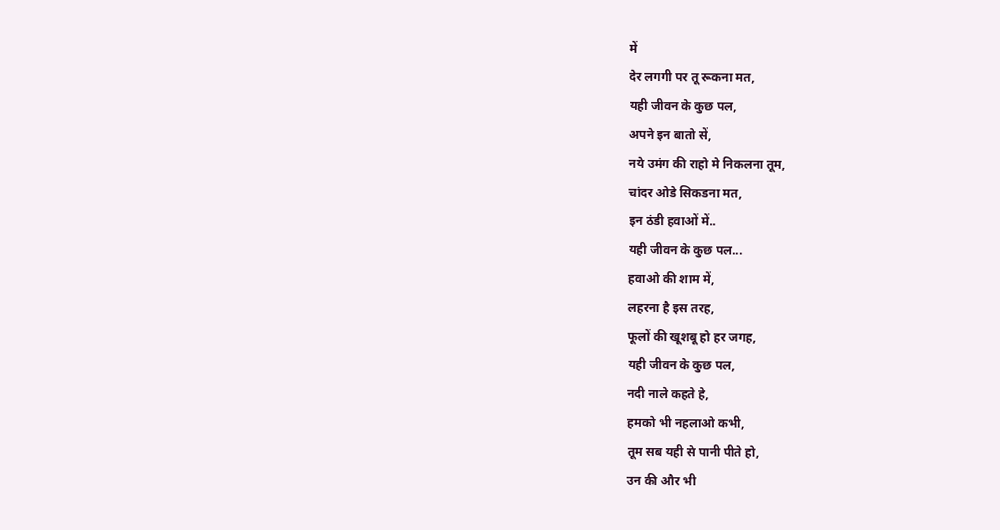में
देर लगगी पर तू रूकना मत,
यही जीवन के कुछ पल,
अपने इन बातो सें,
नये उमंग की राहो मे निकलना तूम,
चांदर ओडे सिकडना मत,
इन ठंडी हवाओं में..
यही जीवन के कुछ पल...
हवाओ की शाम में,
लहरना है इस तरह,
फूलों की खूशबू हो हर जगह,
यही जीवन के कुछ पल,
नदी नाले कहते हे,
हमको भी नहलाओ कभी,
तूम सब यही से पानी पीते हो,
उन की और भी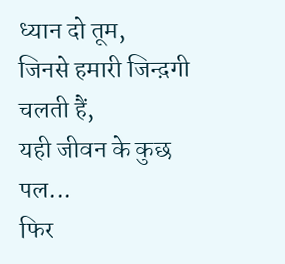ध्यान दो तूम,
जिनसे हमारी जिन्द़गी चलती हैं,
यही जीवन के कुछ पल...
फिर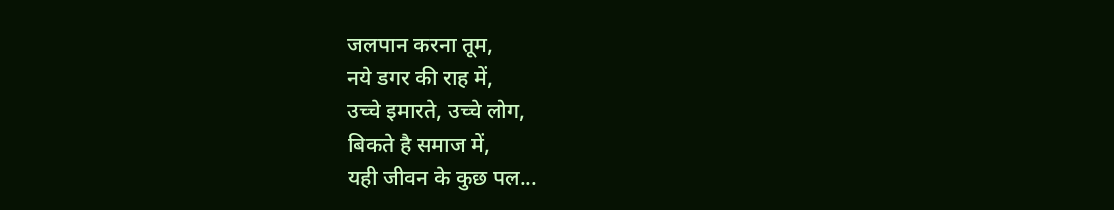जलपान करना तूम,
नये डगर की राह में,
उच्चे इमारते, उच्चे लोग,
बिकते है समाज में,
यही जीवन के कुछ पल...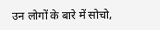उन लोगों के बारे में सोचो,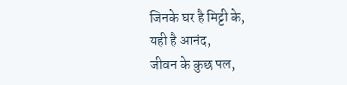जिनके घर है मिट्टी के,
यही है आनंद,
जीवन के कुछ पल,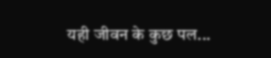यही जीवन के कुछ पल...